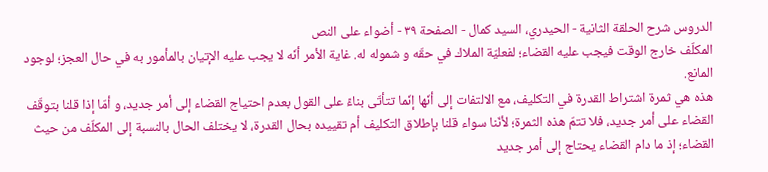الدروس شرح الحلقة الثانية - الحيدري، السيد كمال - الصفحة ٣٩ - أضواء على النص
المكلّف خارج الوقت فيجب عليه القضاء؛ لفعليّة الملاك في حقّه و شموله له. غاية الأمر أنّه لا يجب عليه الإتيان بالمأمور به في حال العجز؛ لوجود المانع.
هذه هي ثمرة اشتراط القدرة في التكليف، مع الالتفات إلى أنّها إنّما تتأتّى بناءً على القول بعدم احتياج القضاء إلى أمر جديد، و أمّا إذا قلنا بتوقّف القضاء على أمر جديد، فلا تتمّ هذه الثمرة؛ لأنّنا سواء قلنا بإطلاق التكليف أم تقييده بحال القدرة، لا يختلف الحال بالنسبة إلى المكلّف من حيث القضاء؛ إذ ما دام القضاء يحتاج إلى أمر جديد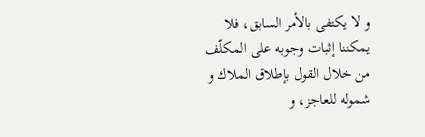و لا يكتفى بالأمر السابق، فلا يمكننا إثبات وجوبه على المكلّف من خلال القول بإطلاق الملاك و شموله للعاجز، و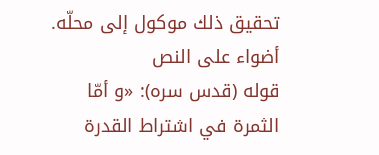تحقيق ذلك موكول إلى محلّه.
أضواء على النص
قوله (قدس سره): «و أمّا الثمرة في اشتراط القدرة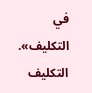في التكليف». التكليف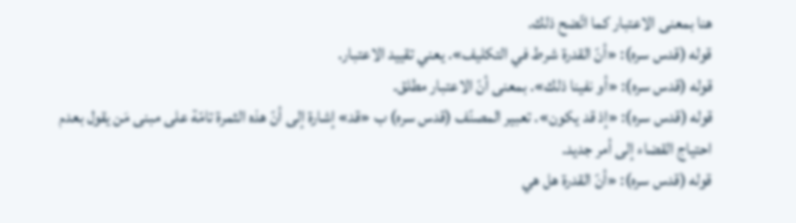هنا بمعنى الاعتبار كما اتّضح ذلك.
قوله (قدس سره): «أنّ القدرة شرط في التكليف». يعني تقييد الاعتبار.
قوله (قدس سره): «أو نفينا ذلك». بمعنى أنّ الاعتبار مطلق.
قوله (قدس سره): «إذ قد يكون». تعبير المصنّف (قدس سره) ب «قد» إشارة إلى أنّ هذه الثمرة تامّة على مبنى مَن يقول بعدم احتياج القضاء إلى أمر جديد.
قوله (قدس سره): «أنّ القدرة هل هي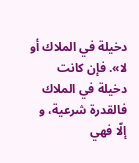دخيلة في الملاك أو لا». فإن كانت دخيلة في الملاك فالقدرة شرعية، و إلّا فهي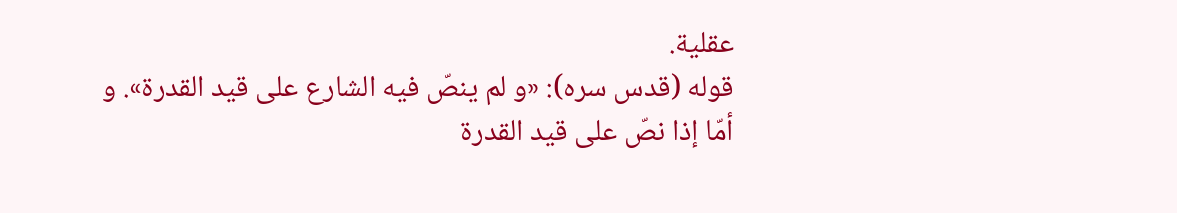عقلية.
قوله (قدس سره): «و لم ينصّ فيه الشارع على قيد القدرة». و أمّا إذا نصّ على قيد القدرة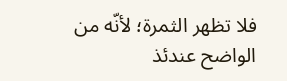فلا تظهر الثمرة؛ لأنّه من الواضح عندئذ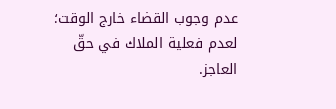عدم وجوب القضاء خارج الوقت؛ لعدم فعلية الملاك في حقّ العاجز.